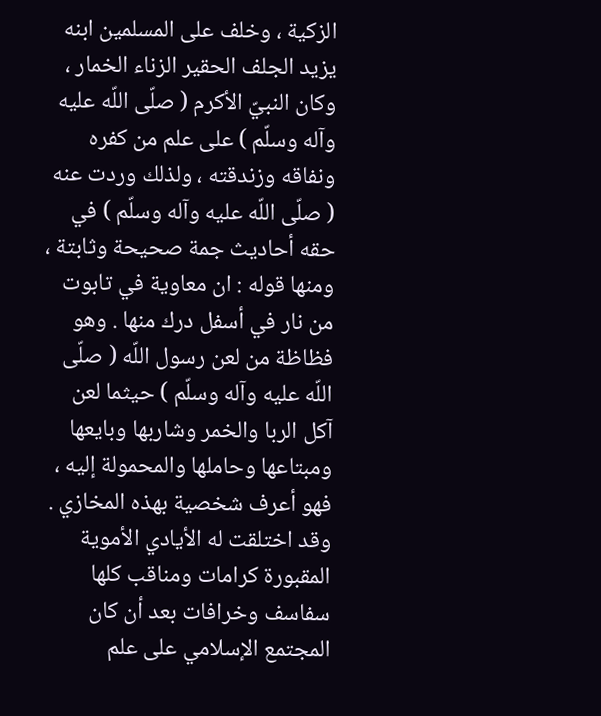الزكية ، وخلف على المسلمين ابنه يزيد الجلف الحقير الزناء الخمار ، وكان النبيّ الأكرم ( صلّى اللّه عليه وآله وسلّم ) على علم من كفره ونفاقه وزندقته ، ولذلك وردت عنه ( صلّى اللّه عليه وآله وسلّم ) في حقه أحاديث جمة صحيحة وثابتة ، ومنها قوله : ان معاوية في تابوت من نار في أسفل درك منها . وهو فظاظة من لعن رسول اللّه ( صلّى اللّه عليه وآله وسلّم ) حيثما لعن آكل الربا والخمر وشاربها وبايعها ومبتاعها وحاملها والمحمولة إليه ، فهو أعرف شخصية بهذه المخازي . وقد اختلقت له الأيادي الأموية المقبورة كرامات ومناقب كلها سفاسف وخرافات بعد أن كان المجتمع الإسلامي على علم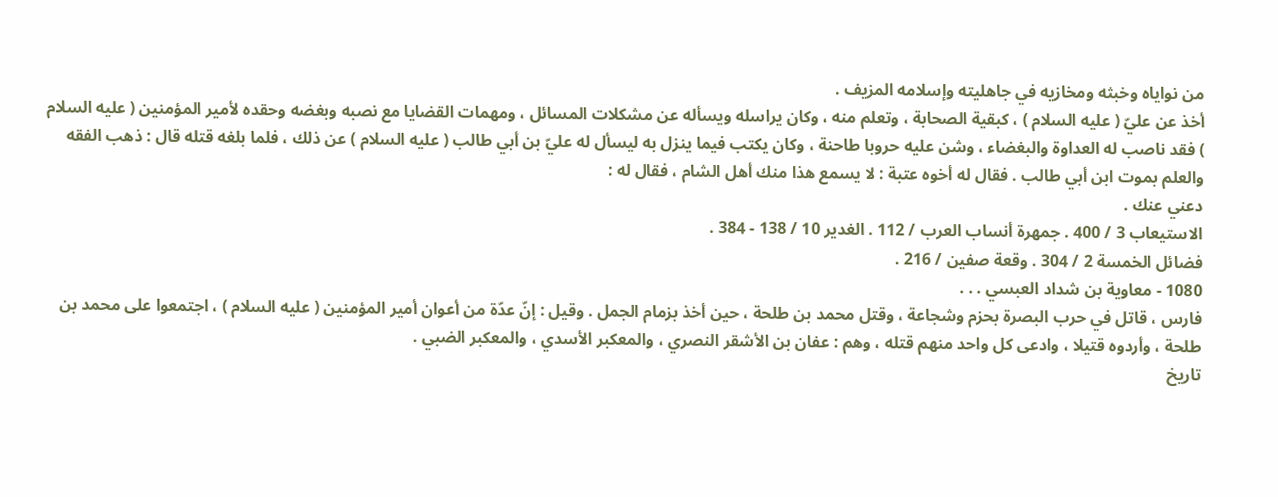من نواياه وخبثه ومخازيه في جاهليته وإسلامه المزيف .
أخذ عن عليّ ( عليه السلام ) ، كبقية الصحابة ، وتعلم منه ، وكان يراسله ويسأله عن مشكلات المسائل ، ومهمات القضايا مع نصبه وبغضه وحقده لأمير المؤمنين ( عليه السلام ) فقد ناصب له العداوة والبغضاء ، وشن عليه حروبا طاحنة ، وكان يكتب فيما ينزل به ليسأل له عليّ بن أبي طالب ( عليه السلام ) عن ذلك ، فلما بلغه قتله قال : ذهب الفقه والعلم بموت ابن أبي طالب . فقال له أخوه عتبة : لا يسمع هذا منك أهل الشام ، فقال له :
دعني عنك .
الاستيعاب 3 / 400 . جمهرة أنساب العرب / 112 . الغدير 10 / 138 - 384 .
فضائل الخمسة 2 / 304 . وقعة صفين / 216 .
1080 - معاوية بن شداد العبسي . . .
فارس ، قاتل في حرب البصرة بحزم وشجاعة ، وقتل محمد بن طلحة ، حين أخذ بزمام الجمل . وقيل : إنّ عدّة من أعوان أمير المؤمنين ( عليه السلام ) ، اجتمعوا على محمد بن طلحة ، وأردوه قتيلا ، وادعى كل واحد منهم قتله ، وهم : عفان بن الأشقر النصري ، والمعكبر الأسدي ، والمعكبر الضبي .
تاريخ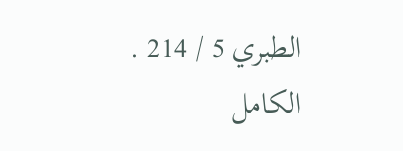الطبري 5 / 214 . الكامل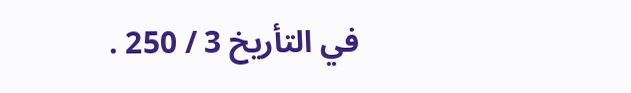في التأريخ 3 / 250 .